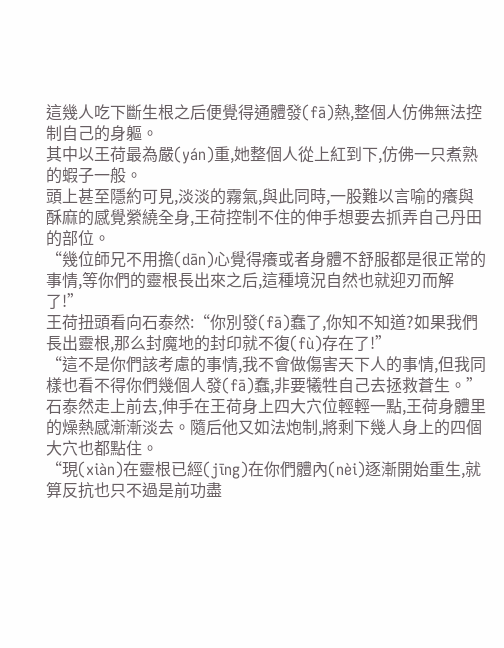這幾人吃下斷生根之后便覺得通體發(fā)熱,整個人仿佛無法控制自己的身軀。
其中以王荷最為嚴(yán)重,她整個人從上紅到下,仿佛一只煮熟的蝦子一般。
頭上甚至隱約可見,淡淡的霧氣,與此同時,一股難以言喻的癢與酥麻的感覺縈繞全身,王荷控制不住的伸手想要去抓弄自己丹田的部位。
“幾位師兄不用擔(dān)心覺得癢或者身體不舒服都是很正常的事情,等你們的靈根長出來之后,這種境況自然也就迎刃而解了!”
王荷扭頭看向石泰然:“你別發(fā)蠢了,你知不知道?如果我們長出靈根,那么封魔地的封印就不復(fù)存在了!”
“這不是你們該考慮的事情,我不會做傷害天下人的事情,但我同樣也看不得你們幾個人發(fā)蠢,非要犧牲自己去拯救蒼生。”
石泰然走上前去,伸手在王荷身上四大穴位輕輕一點,王荷身體里的燥熱感漸漸淡去。隨后他又如法炮制,將剩下幾人身上的四個大穴也都點住。
“現(xiàn)在靈根已經(jīng)在你們體內(nèi)逐漸開始重生,就算反抗也只不過是前功盡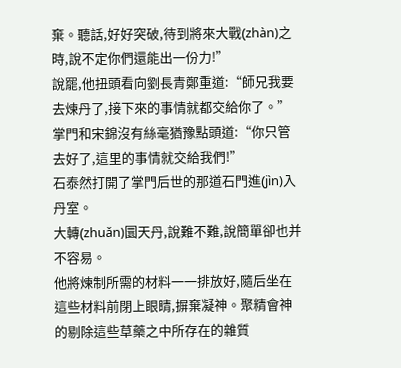棄。聽話,好好突破,待到將來大戰(zhàn)之時,說不定你們還能出一份力!”
說罷,他扭頭看向劉長青鄭重道:“師兄我要去煉丹了,接下來的事情就都交給你了。”
掌門和宋錦沒有絲毫猶豫點頭道:“你只管去好了,這里的事情就交給我們!”
石泰然打開了掌門后世的那道石門進(jìn)入丹室。
大轉(zhuǎn)圜天丹,說難不難,說簡單卻也并不容易。
他將煉制所需的材料一一排放好,隨后坐在這些材料前閉上眼睛,摒棄凝神。聚精會神的剔除這些草藥之中所存在的雜質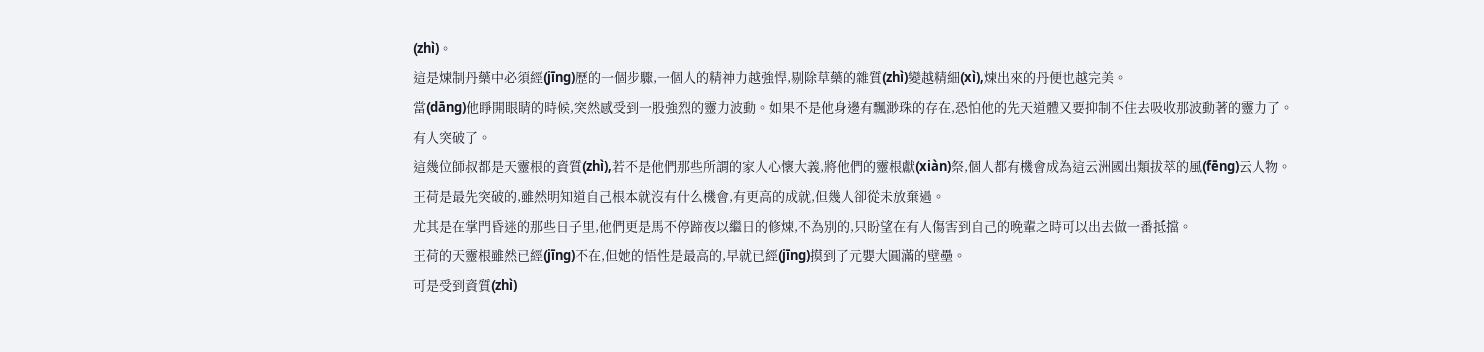(zhì)。
這是煉制丹藥中必須經(jīng)歷的一個步驟,一個人的精神力越強悍,剔除草藥的雜質(zhì)變越精細(xì),煉出來的丹便也越完美。
當(dāng)他睜開眼睛的時候,突然感受到一股強烈的靈力波動。如果不是他身邊有飄渺珠的存在,恐怕他的先天道體又要抑制不住去吸收那波動著的靈力了。
有人突破了。
這幾位師叔都是天靈根的資質(zhì),若不是他們那些所謂的家人心懷大義,將他們的靈根獻(xiàn)祭,個人都有機會成為這云洲國出類拔萃的風(fēng)云人物。
王荷是最先突破的,雖然明知道自己根本就沒有什么機會,有更高的成就,但幾人卻從未放棄過。
尤其是在掌門昏迷的那些日子里,他們更是馬不停蹄夜以繼日的修煉,不為別的,只盼望在有人傷害到自己的晚輩之時可以出去做一番抵擋。
王荷的天靈根雖然已經(jīng)不在,但她的悟性是最高的,早就已經(jīng)摸到了元嬰大圓滿的壁壘。
可是受到資質(zhì)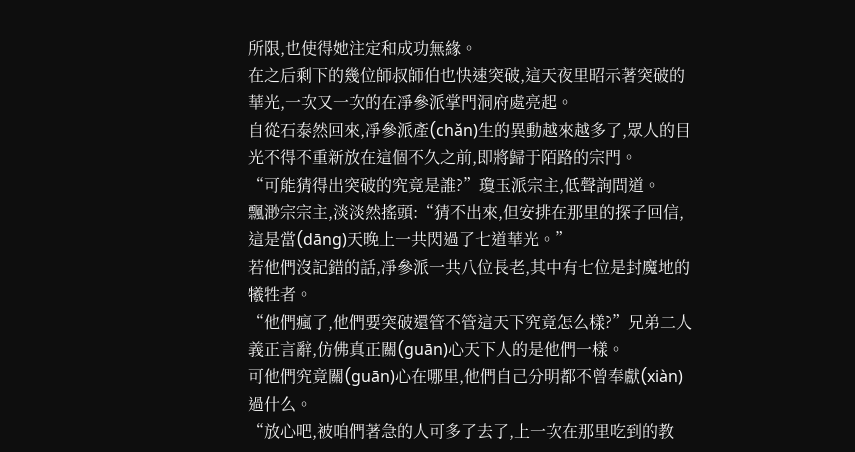所限,也使得她注定和成功無緣。
在之后剩下的幾位師叔師伯也快速突破,這天夜里昭示著突破的華光,一次又一次的在凈參派掌門洞府處亮起。
自從石泰然回來,凈參派產(chǎn)生的異動越來越多了,眾人的目光不得不重新放在這個不久之前,即將歸于陌路的宗門。
“可能猜得出突破的究竟是誰?”瓊玉派宗主,低聲詢問道。
飄渺宗宗主,淡淡然搖頭:“猜不出來,但安排在那里的探子回信,這是當(dāng)天晚上一共閃過了七道華光。”
若他們沒記錯的話,凈參派一共八位長老,其中有七位是封魔地的犧牲者。
“他們瘋了,他們要突破還管不管這天下究竟怎么樣?”兄弟二人義正言辭,仿佛真正關(guān)心天下人的是他們一樣。
可他們究竟關(guān)心在哪里,他們自己分明都不曾奉獻(xiàn)過什么。
“放心吧,被咱們著急的人可多了去了,上一次在那里吃到的教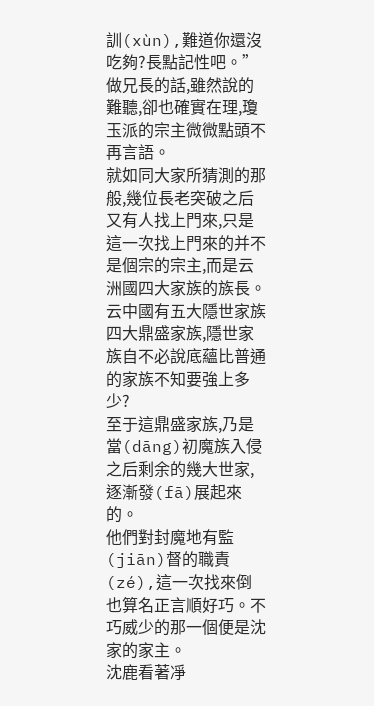訓(xùn),難道你還沒吃夠?長點記性吧。”
做兄長的話,雖然說的難聽,卻也確實在理,瓊玉派的宗主微微點頭不再言語。
就如同大家所猜測的那般,幾位長老突破之后又有人找上門來,只是這一次找上門來的并不是個宗的宗主,而是云洲國四大家族的族長。
云中國有五大隱世家族四大鼎盛家族,隱世家族自不必說底蘊比普通的家族不知要強上多少?
至于這鼎盛家族,乃是當(dāng)初魔族入侵之后剩余的幾大世家,逐漸發(fā)展起來的。
他們對封魔地有監(jiān)督的職責(zé),這一次找來倒也算名正言順好巧。不巧威少的那一個便是沈家的家主。
沈鹿看著凈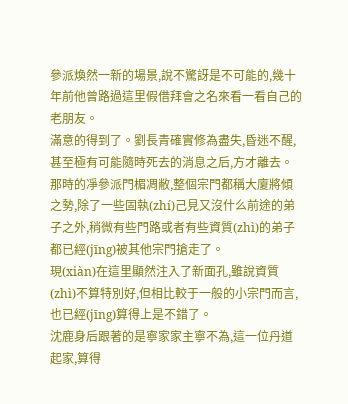參派煥然一新的場景,說不驚訝是不可能的,幾十年前他曾路過這里假借拜會之名來看一看自己的老朋友。
滿意的得到了。劉長青確實修為盡失,昏迷不醒,甚至極有可能隨時死去的消息之后,方才離去。
那時的凈參派門楣凋敝,整個宗門都稱大廈將傾之勢,除了一些固執(zhí)己見又沒什么前途的弟子之外,稍微有些門路或者有些資質(zhì)的弟子都已經(jīng)被其他宗門搶走了。
現(xiàn)在這里顯然注入了新面孔,雖說資質(zhì)不算特別好,但相比較于一般的小宗門而言,也已經(jīng)算得上是不錯了。
沈鹿身后跟著的是寧家家主寧不為,這一位丹道起家,算得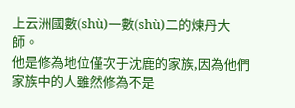上云洲國數(shù)一數(shù)二的煉丹大師。
他是修為地位僅次于沈鹿的家族,因為他們家族中的人雖然修為不是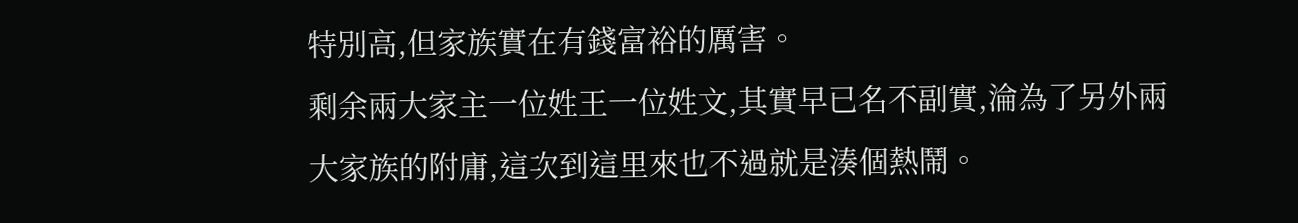特別高,但家族實在有錢富裕的厲害。
剩余兩大家主一位姓王一位姓文,其實早已名不副實,淪為了另外兩大家族的附庸,這次到這里來也不過就是湊個熱鬧。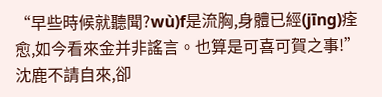“早些時候就聽聞?wù)f是流胸,身體已經(jīng)痊愈,如今看來金并非謠言。也算是可喜可賀之事!”
沈鹿不請自來,卻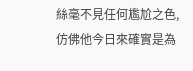絲毫不見任何尷尬之色,仿佛他今日來確實是為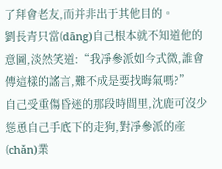了拜會老友,而并非出于其他目的。
劉長青只當(dāng)自己根本就不知道他的意圖,淡然笑道:“我凈參派如今式微,誰會傳這樣的謠言,難不成是要找晦氣嗎?”
自己受重傷昏迷的那段時間里,沈鹿可沒少慫恿自己手底下的走狗,對凈參派的產(chǎn)業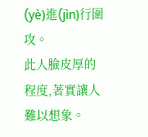(yè)進(jìn)行圍攻。
此人臉皮厚的程度,著實讓人難以想象。